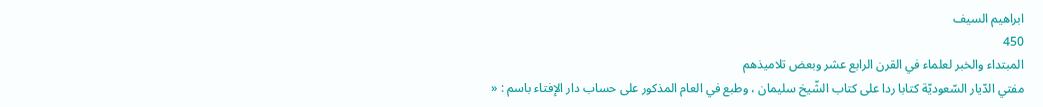ابراهيم السيف
450
المبتداء والخبر لعلماء في القرن الرابع عشر وبعض تلاميذهم
مفتي الدّيار السّعوديّة كتابا ردا على كتاب الشّيخ سليمان ، وطبع في العام المذكور على حساب دار الإفتاء باسم : «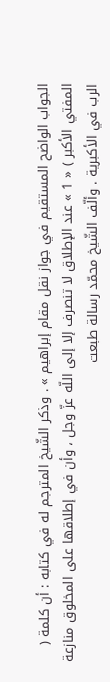الجواب الواضح المستقيم في جواز نقل مقام إبراهيم » . وذكر الشّيخ المترجم له في كتابه : أن كلمة ( المفتي الأكبر ) « 1 » عند الإطلاق لا تنصرف إلا إلى اللّه عزّ وجل ، وأن في إطلاقها على المخلوق منازعة الرب في الأكبرية . وألّف الشّيخ محمّد رسالة طبعت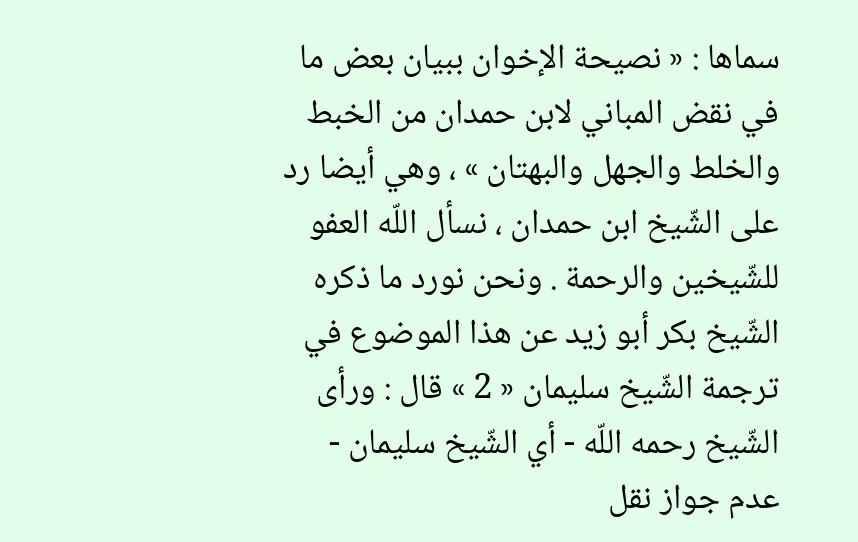سماها : « نصيحة الإخوان ببيان بعض ما في نقض المباني لابن حمدان من الخبط والخلط والجهل والبهتان » ، وهي أيضا رد على الشّيخ ابن حمدان ، نسأل اللّه العفو للشّيخين والرحمة . ونحن نورد ما ذكره الشّيخ بكر أبو زيد عن هذا الموضوع في ترجمة الشّيخ سليمان « 2 » قال : ورأى الشّيخ رحمه اللّه - أي الشّيخ سليمان - عدم جواز نقل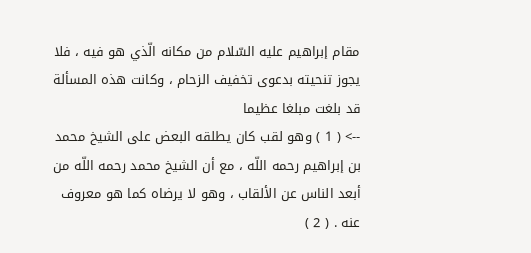مقام إبراهيم عليه السّلام من مكانه الّذي هو فيه ، فلا يجوز تنحيته بدعوى تخفيف الزحام ، وكانت هذه المسألة قد بلغت مبلغا عظيما
--> ( 1 ) وهو لقب كان يطلقه البعض على الشيخ محمد بن إبراهيم رحمه اللّه ، مع أن الشيخ محمد رحمه اللّه من أبعد الناس عن الألقاب ، وهو لا يرضاه كما هو معروف عنه . ( 2 )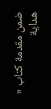ضمن مقدمة كتاب « هداية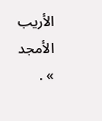الأريب الأمجد » .